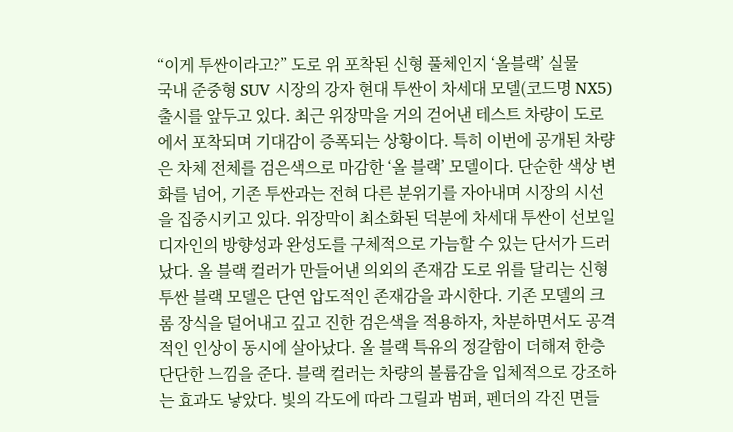“이게 투싼이라고?” 도로 위 포착된 신형 풀체인지 ‘올블랙’ 실물
국내 준중형 SUV 시장의 강자 현대 투싼이 차세대 모델(코드명 NX5) 출시를 앞두고 있다. 최근 위장막을 거의 걷어낸 테스트 차량이 도로에서 포착되며 기대감이 증폭되는 상황이다. 특히 이번에 공개된 차량은 차체 전체를 검은색으로 마감한 ‘올 블랙’ 모델이다. 단순한 색상 변화를 넘어, 기존 투싼과는 전혀 다른 분위기를 자아내며 시장의 시선을 집중시키고 있다. 위장막이 최소화된 덕분에 차세대 투싼이 선보일 디자인의 방향성과 완성도를 구체적으로 가늠할 수 있는 단서가 드러났다. 올 블랙 컬러가 만들어낸 의외의 존재감 도로 위를 달리는 신형 투싼 블랙 모델은 단연 압도적인 존재감을 과시한다. 기존 모델의 크롬 장식을 덜어내고 깊고 진한 검은색을 적용하자, 차분하면서도 공격적인 인상이 동시에 살아났다. 올 블랙 특유의 정갈함이 더해져 한층 단단한 느낌을 준다. 블랙 컬러는 차량의 볼륨감을 입체적으로 강조하는 효과도 낳았다. 빛의 각도에 따라 그릴과 범퍼, 펜더의 각진 면들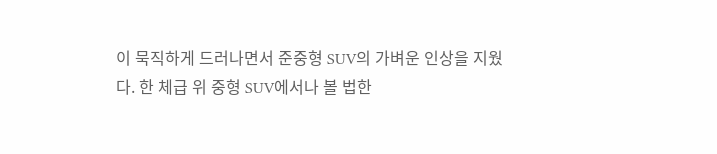이 묵직하게 드러나면서 준중형 SUV의 가벼운 인상을 지웠다. 한 체급 위 중형 SUV에서나 볼 법한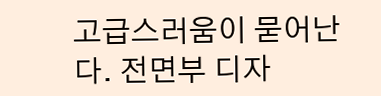고급스러움이 묻어난다. 전면부 디자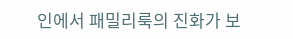인에서 패밀리룩의 진화가 보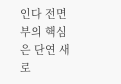인다 전면부의 핵심은 단연 새로